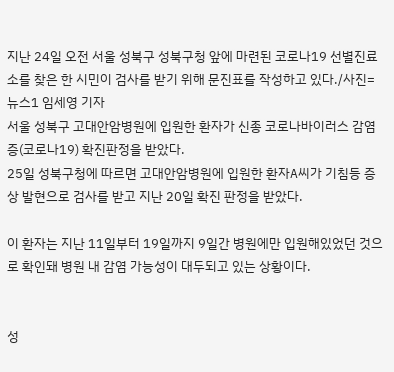지난 24일 오전 서울 성북구 성북구청 앞에 마련된 코로나19 선별진료소를 찾은 한 시민이 검사를 받기 위해 문진표를 작성하고 있다./사진=뉴스1 임세영 기자
서울 성북구 고대안암병원에 입원한 환자가 신종 코로나바이러스 감염증(코로나19) 확진판정을 받았다.
25일 성북구청에 따르면 고대안암병원에 입원한 환자A씨가 기침등 증상 발현으로 검사를 받고 지난 20일 확진 판정을 받았다.

이 환자는 지난 11일부터 19일까지 9일간 병원에만 입원해있었던 것으로 확인돼 병원 내 감염 가능성이 대두되고 있는 상황이다.


성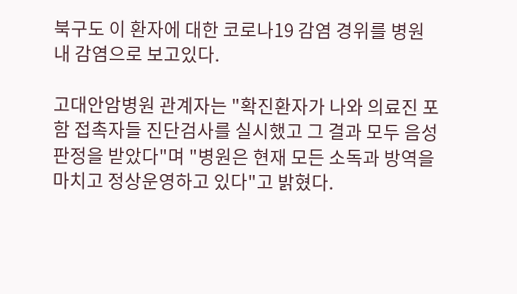북구도 이 환자에 대한 코로나19 감염 경위를 병원 내 감염으로 보고있다.

고대안암병원 관계자는 "확진환자가 나와 의료진 포함 접촉자들 진단검사를 실시했고 그 결과 모두 음성 판정을 받았다"며 "병원은 현재 모든 소독과 방역을 마치고 정상운영하고 있다"고 밝혔다.